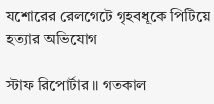যশোরের রেলগেটে গৃহবধূকে পিটিয়ে হত্যার অভিযোগ

স্টাফ রিপোর্টার ॥ গতকাল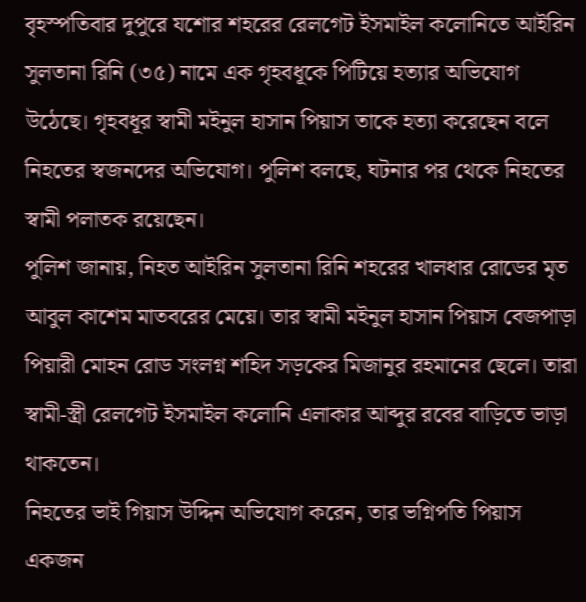বৃহস্পতিবার দুপুরে যশোর শহরের রেলগেট ইসমাইল কলোনিতে আইরিন সুলতানা রিনি (৩৫) নামে এক গৃহবধূকে পিটিয়ে হত্যার অভিযোগ উঠেছে। গৃহবধূর স্বামী মইনুল হাসান পিয়াস তাকে হত্যা করেছেন বলে নিহতের স্বজনদের অভিযোগ। পুলিশ বলছে, ঘটনার পর থেকে নিহতের স্বামী পলাতক রয়েছেন।
পুলিশ জানায়, নিহত আইরিন সুলতানা রিনি শহরের খালধার রোডের মৃত আবুল কাশেম মাতবরের মেয়ে। তার স্বামী মইনুল হাসান পিয়াস বেজপাড়া পিয়ারী মোহন রোড সংলগ্ন শহিদ সড়কের মিজানুর রহমানের ছেলে। তারা স্বামী-স্ত্রী রেলগেট ইসমাইল কলোনি এলাকার আব্দুর রবের বাড়িতে ভাড়া থাকতেন।
নিহতের ভাই গিয়াস উদ্দিন অভিযোগ করেন, তার ভগ্নিপতি পিয়াস একজন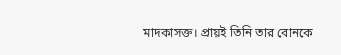মাদকাসক্ত। প্রায়ই তিনি তার বোনকে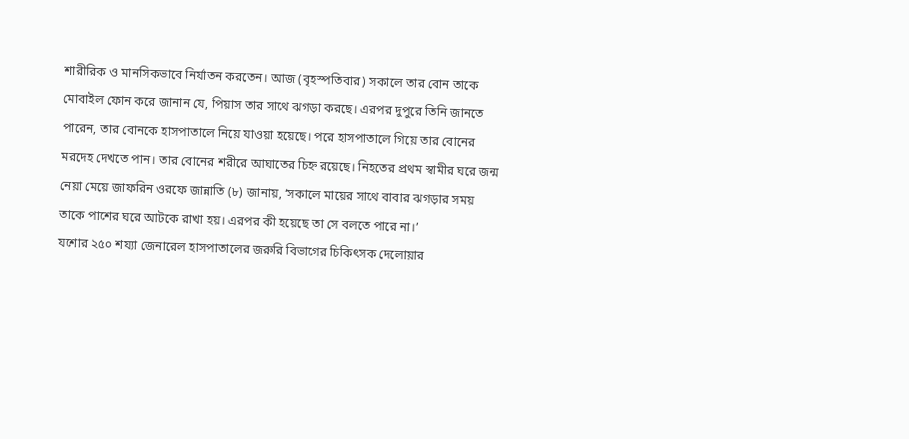শারীরিক ও মানসিকভাবে নির্যাতন করতেন। আজ (বৃহস্পতিবার) সকালে তার বোন তাকে মোবাইল ফোন করে জানান যে, পিয়াস তার সাথে ঝগড়া করছে। এরপর দুপুরে তিনি জানতে পারেন, তার বোনকে হাসপাতালে নিয়ে যাওয়া হয়েছে। পরে হাসপাতালে গিয়ে তার বোনের মরদেহ দেখতে পান। তার বোনের শরীরে আঘাতের চিহ্ন রয়েছে। নিহতের প্রথম স্বামীর ঘরে জন্ম নেয়া মেয়ে জাফরিন ওরফে জান্নাতি (৮) জানায়, ‘সকালে মায়ের সাথে বাবার ঝগড়ার সময় তাকে পাশের ঘরে আটকে রাখা হয়। এরপর কী হয়েছে তা সে বলতে পারে না।’
যশোর ২৫০ শয্যা জেনারেল হাসপাতালের জরুরি বিভাগের চিকিৎসক দেলোয়ার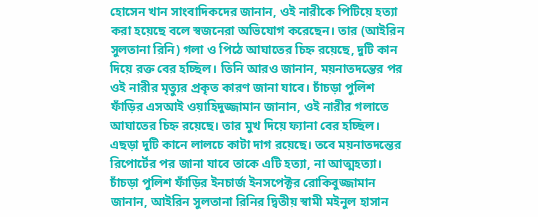হোসেন খান সাংবাদিকদের জানান, ওই নারীকে পিটিয়ে হত্যা করা হয়েছে বলে স্বজনেরা অভিযোগ করেছেন। তার (আইরিন সুলতানা রিনি) গলা ও পিঠে আঘাতের চিহ্ন রয়েছে, দুটি কান দিয়ে রক্ত বের হচ্ছিল। তিনি আরও জানান, ময়নাতদন্তের পর ওই নারীর মৃত্যুর প্রকৃত কারণ জানা যাবে। চাঁচড়া পুলিশ ফাঁড়ির এসআই ওয়াহিদুজ্জামান জানান, ওই নারীর গলাতে আঘাতের চিহ্ন রয়েছে। তার মুখ দিয়ে ফ্যানা বের হচ্ছিল। এছড়া দুটি কানে লালচে কাটা দাগ রয়েছে। তবে ময়নাতদন্তের রিপোর্টের পর জানা যাবে তাকে এটি হত্যা, না আত্মহত্যা। চাঁচড়া পুলিশ ফাঁড়ির ইনচার্জ ইনসপেক্টর রোকিবুজ্জামান জানান, আইরিন সুলতানা রিনির দ্বিতীয় স্বামী মইনুল হাসান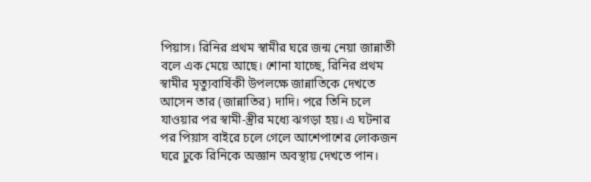পিয়াস। রিনির প্রথম স্বামীর ঘরে জন্ম নেয়া জান্নাতী বলে এক মেয়ে আছে। শোনা যাচ্ছে, রিনির প্রথম স্বামীর মৃত্যুবার্ষিকী উপলক্ষে জান্নাতিকে দেখতে আসেন তার (জান্নাতির) দাদি। পরে তিনি চলে যাওয়ার পর স্বামী-স্ত্রীর মধ্যে ঝগড়া হয়। এ ঘটনার পর পিয়াস বাইরে চলে গেলে আশেপাশের লোকজন ঘরে ঢুকে রিনিকে অজ্ঞান অবস্থায় দেখতে পান।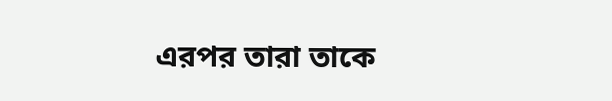এরপর তারা তাকে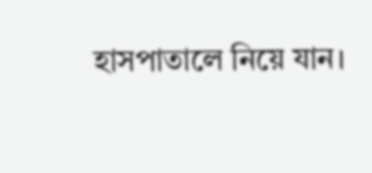হাসপাতালে নিয়ে যান।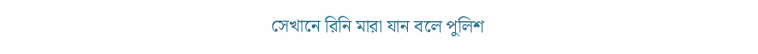সেখানে রিনি মারা যান বলে পুলিশ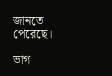জানতে পেরেছে।

ভাগ